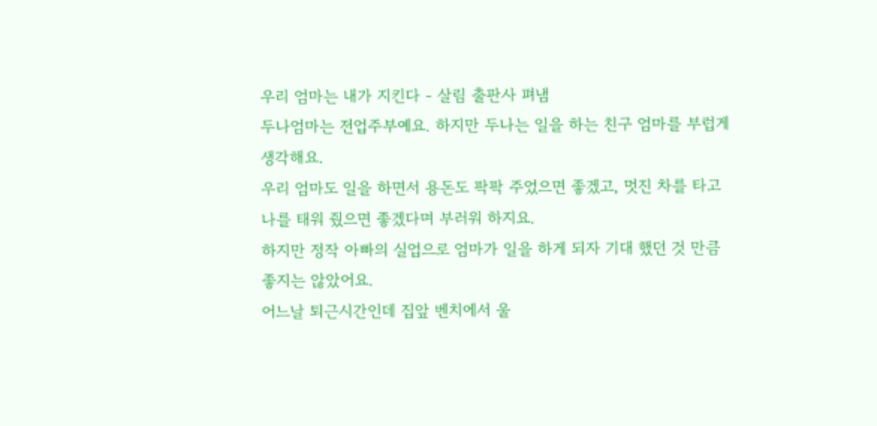우리 엄마는 내가 지킨다 - 살림 출판사 펴냄
두나엄마는 전업주부예요. 하지만 두나는 일을 하는 친구 엄마를 부럽게
생각해요.
우리 엄마도 일을 하면서 용돈도 팍팍 주었으면 좋겠고, 멋진 차를 타고
나를 태워 줬으면 좋겠다며 부러워 하지요.
하지만 정작 아빠의 실업으로 엄마가 일을 하게 되자 기대 했던 것 만큼
좋지는 않았어요.
어느날 퇴근시간인데 집앞 벤치에서 울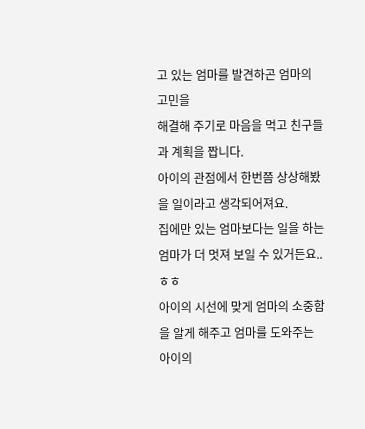고 있는 엄마를 발견하곤 엄마의 고민을
해결해 주기로 마음을 먹고 친구들과 계획을 짭니다.
아이의 관점에서 한번쯤 상상해봤을 일이라고 생각되어져요.
집에만 있는 엄마보다는 일을 하는 엄마가 더 멋져 보일 수 있거든요..
ㅎㅎ
아이의 시선에 맞게 엄마의 소중함을 알게 해주고 엄마를 도와주는 아이의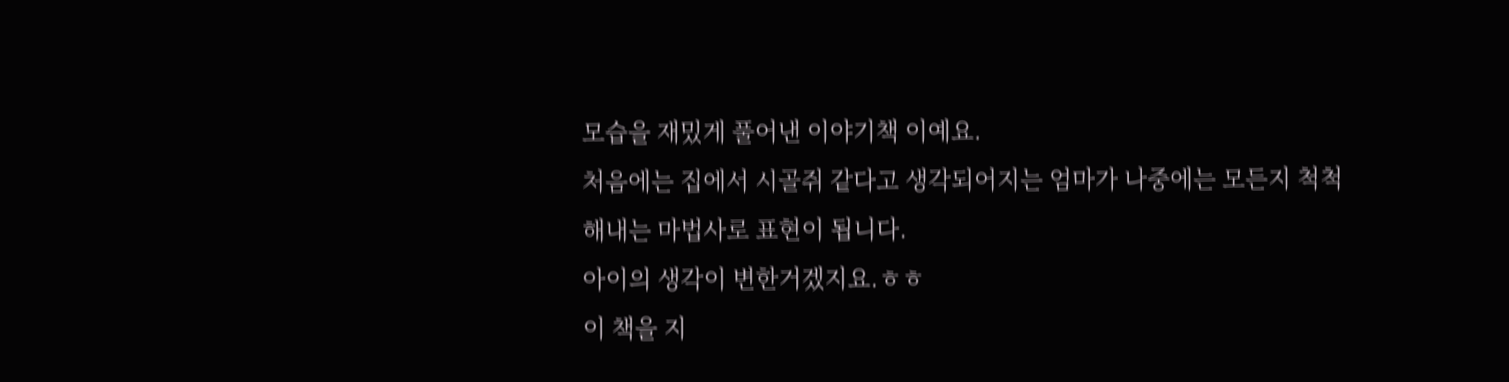모습을 재밌게 풀어낸 이야기책 이예요.
처음에는 집에서 시골쥐 같다고 생각되어지는 엄마가 나중에는 모든지 척척
해내는 마법사로 표현이 됩니다.
아이의 생각이 변한거겠지요.ㅎㅎ
이 책을 지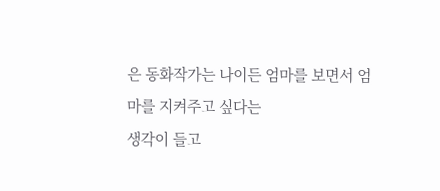은 동화작가는 나이든 엄마를 보면서 엄마를 지켜주고 싶다는
생각이 들고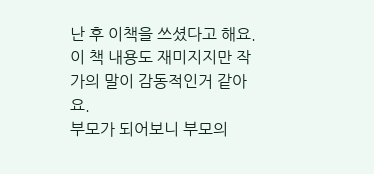난 후 이책을 쓰셨다고 해요.
이 책 내용도 재미지지만 작가의 말이 감동적인거 같아요.
부모가 되어보니 부모의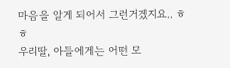마음을 알게 되어서 그런거겠지요.. ㅎㅎ
우리딸, 아들에게는 어떤 모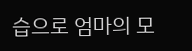습으로 엄마의 모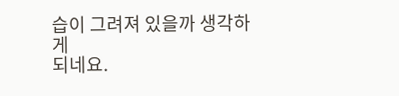습이 그려져 있을까 생각하게
되네요.